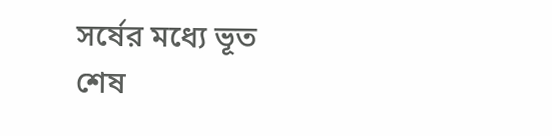সর্ষের মধ্যে ভূত শেষ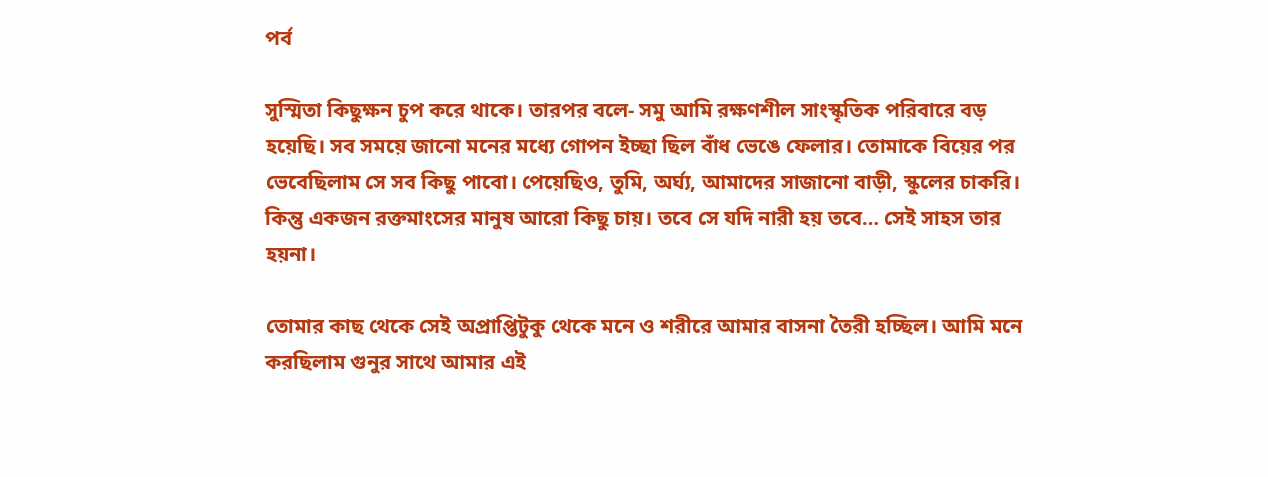পর্ব

সুস্মিতা কিছুক্ষন চুপ করে থাকে। তারপর বলে- সমু আমি রক্ষণশীল সাংস্কৃতিক পরিবারে বড় হয়েছি। সব সময়ে জানো মনের মধ্যে গোপন ইচ্ছা ছিল বাঁধ ভেঙে ফেলার। তোমাকে বিয়ের পর ভেবেছিলাম সে সব কিছু পাবো। পেয়েছিও, তুমি, অর্ঘ্য, আমাদের সাজানো বাড়ী, স্কুলের চাকরি। কিন্তু একজন রক্তমাংসের মানুষ আরো কিছু চায়। তবে সে যদি নারী হয় তবে… সেই সাহস তার হয়না।

তোমার কাছ থেকে সেই অপ্রাপ্তিটুকু থেকে মনে ও শরীরে আমার বাসনা তৈরী হচ্ছিল। আমি মনে করছিলাম গুনুর সাথে আমার এই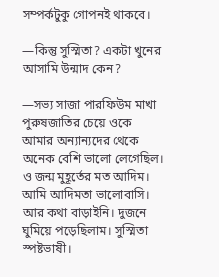সম্পর্কটুকু গোপনই থাকবে।

—কিন্তু সুস্মিতা? একটা খুনের আসামি উন্মাদ কেন?

—সভ্য সাজা পারফিউম মাখা পুরুষজাতির চেয়ে ওকে আমার অন্যান্যদের থেকে অনেক বেশি ভালো লেগেছিল। ও জন্ম মুহূর্তের মত আদিম। আমি আদিমতা ভালোবাসি।
আর কথা বাড়াইনি। দুজনে ঘুমিয়ে পড়েছিলাম। সুস্মিতা স্পষ্টভাষী।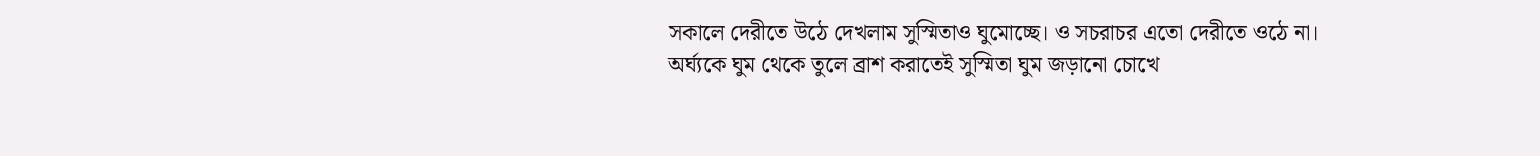সকালে দেরীতে উঠে দেখলাম সুস্মিতাও ঘুমোচ্ছে। ও সচরাচর এতো দেরীতে ওঠে না। অর্ঘ্যকে ঘুম থেকে তুলে ব্রাশ করাতেই সুস্মিতা ঘুম জড়ানো চোখে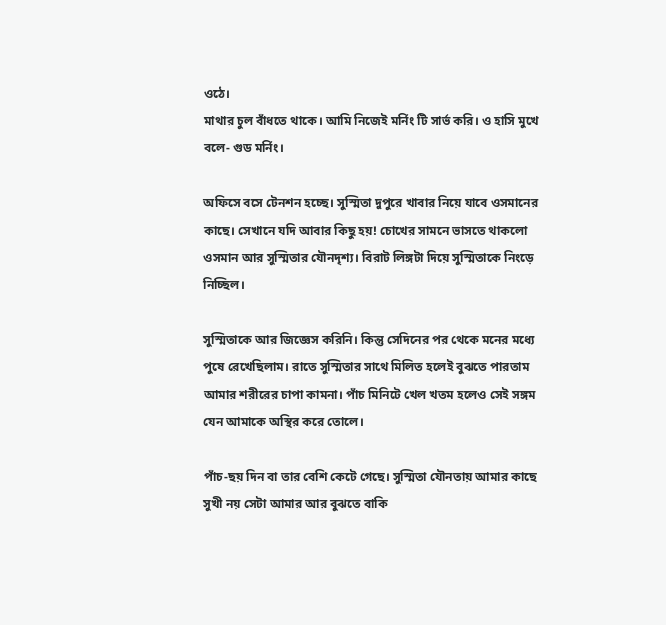ওঠে।
মাথার চুল বাঁধতে থাকে। আমি নিজেই মর্নিং টি সার্ভ করি। ও হাসি মুখে বলে- গুড মর্নিং।

অফিসে বসে টেনশন হচ্ছে। সুস্মিতা দুপুরে খাবার নিয়ে যাবে ওসমানের কাছে। সেখানে যদি আবার কিছু হয়! চোখের সামনে ভাসতে থাকলো ওসমান আর সুস্মিতার যৌনদৃশ্য। বিরাট লিঙ্গটা দিয়ে সুস্মিতাকে নিংড়ে নিচ্ছিল।

সুস্মিতাকে আর জিজ্ঞেস করিনি। কিন্তু সেদিনের পর থেকে মনের মধ্যে পুষে রেখেছিলাম। রাতে সুস্মিতার সাথে মিলিত হলেই বুঝতে পারতাম আমার শরীরের চাপা কামনা। পাঁচ মিনিটে খেল খতম হলেও সেই সঙ্গম যেন আমাকে অস্থির করে তোলে।

পাঁচ-ছয় দিন বা তার বেশি কেটে গেছে। সুস্মিতা যৌনতায় আমার কাছে সুখী নয় সেটা আমার আর বুঝতে বাকি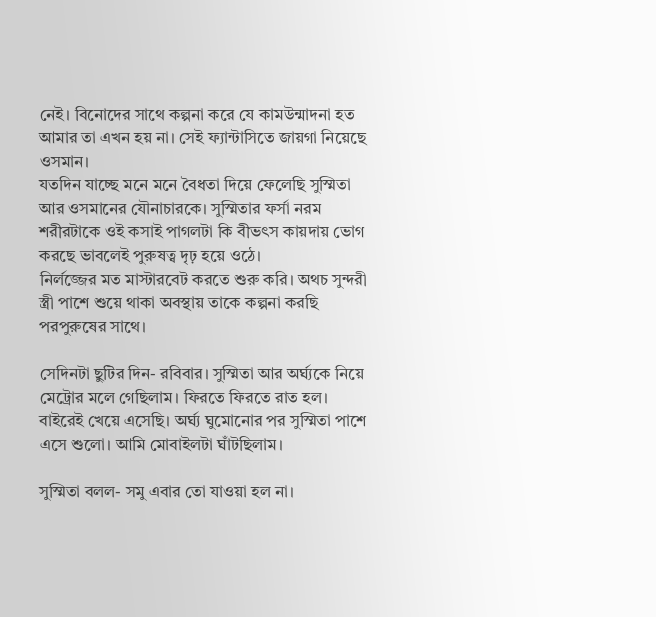নেই। বিনোদের সাথে কল্পনা করে যে কামউন্মাদনা হত আমার তা এখন হয় না। সেই ফ্যান্টাসিতে জায়গা নিয়েছে ওসমান।
যতদিন যাচ্ছে মনে মনে বৈধতা দিয়ে ফেলেছি সুস্মিতা আর ওসমানের যৌনাচারকে। সুস্মিতার ফর্সা নরম শরীরটাকে ওই কসাই পাগলটা কি বীভৎস কায়দায় ভোগ করছে ভাবলেই পুরুষত্ব দৃঢ় হয়ে ওঠে।
নির্লজ্জের মত মাস্টারবেট করতে শুরু করি। অথচ সুন্দরী স্ত্রী পাশে শুয়ে থাকা অবস্থায় তাকে কল্পনা করছি পরপুরুষের সাথে।

সেদিনটা ছুটির দিন- রবিবার। সুস্মিতা আর অর্ঘ্যকে নিয়ে মেট্রোর মলে গেছিলাম। ফিরতে ফিরতে রাত হল। বাইরেই খেয়ে এসেছি। অর্ঘ্য ঘুমোনোর পর সুস্মিতা পাশে এসে শুলো। আমি মোবাইলটা ঘাঁটছিলাম।

সুস্মিতা বলল- সমু এবার তো যাওয়া হল না।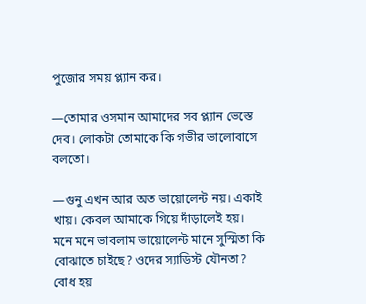পুজোর সময় প্ল্যান কর।

—তোমার ওসমান আমাদের সব প্ল্যান ভেস্তে দেব। লোকটা তোমাকে কি গভীর ভালোবাসে বলতো।

—গুনু এখন আর অত ভায়োলেন্ট নয়। একাই খায়। কেবল আমাকে গিয়ে দাঁড়ালেই হয়।
মনে মনে ভাবলাম ভায়োলেন্ট মানে সুস্মিতা কি বোঝাতে চাইছে? ওদের স্যাডিস্ট যৌনতা?
বোধ হয়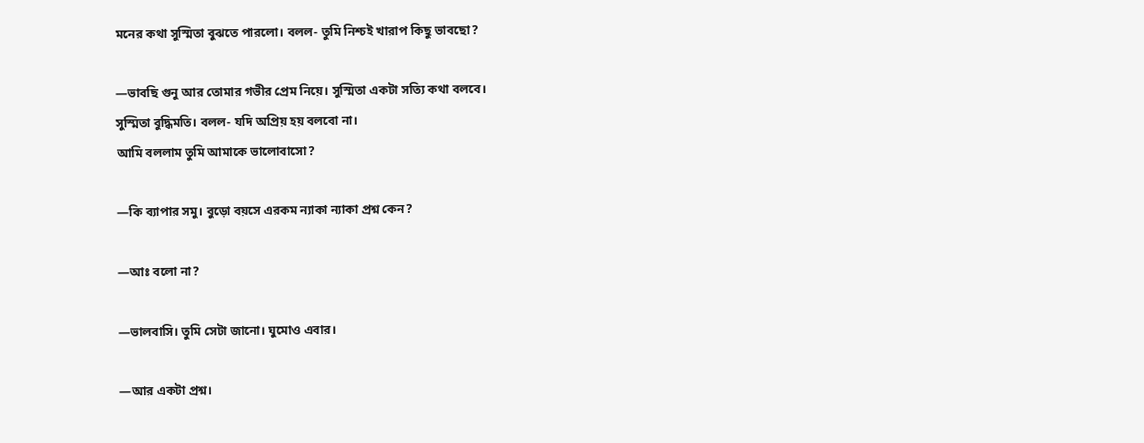মনের কথা সুস্মিতা বুঝতে পারলো। বলল- তুমি নিশ্চই খারাপ কিছু ভাবছো?

—ভাবছি গুনু আর তোমার গভীর প্রেম নিয়ে। সুস্মিতা একটা সত্যি কথা বলবে।
সুস্মিতা বুদ্ধিমতি। বলল- যদি অপ্রিয় হয় বলবো না।
আমি বললাম তুমি আমাকে ভালোবাসো?

—কি ব্যাপার সমু। বুড়ো বয়সে এরকম ন্যাকা ন্যাকা প্রশ্ন কেন?

—আঃ বলো না?

—ভালবাসি। তুমি সেটা জানো। ঘুমোও এবার।

—আর একটা প্রশ্ন।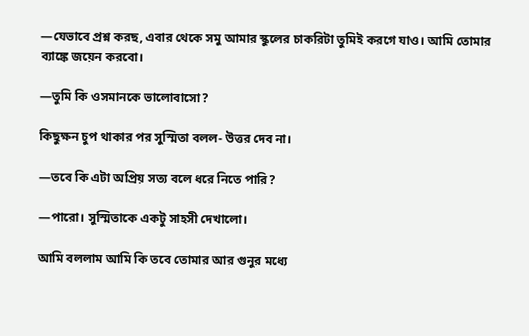—যেভাবে প্রশ্ন করছ, এবার থেকে সমু আমার স্কুলের চাকরিটা তুমিই করগে যাও। আমি তোমার ব্যাঙ্কে জয়েন করবো।

—তুমি কি ওসমানকে ভালোবাসো?

কিছুক্ষন চুপ থাকার পর সুস্মিতা বলল- উত্তর দেব না।

—তবে কি এটা অপ্রিয় সত্য বলে ধরে নিতে পারি?

—পারো। সুস্মিতাকে একটু সাহসী দেখালো।

আমি বললাম আমি কি তবে তোমার আর গুনুর মধ্যে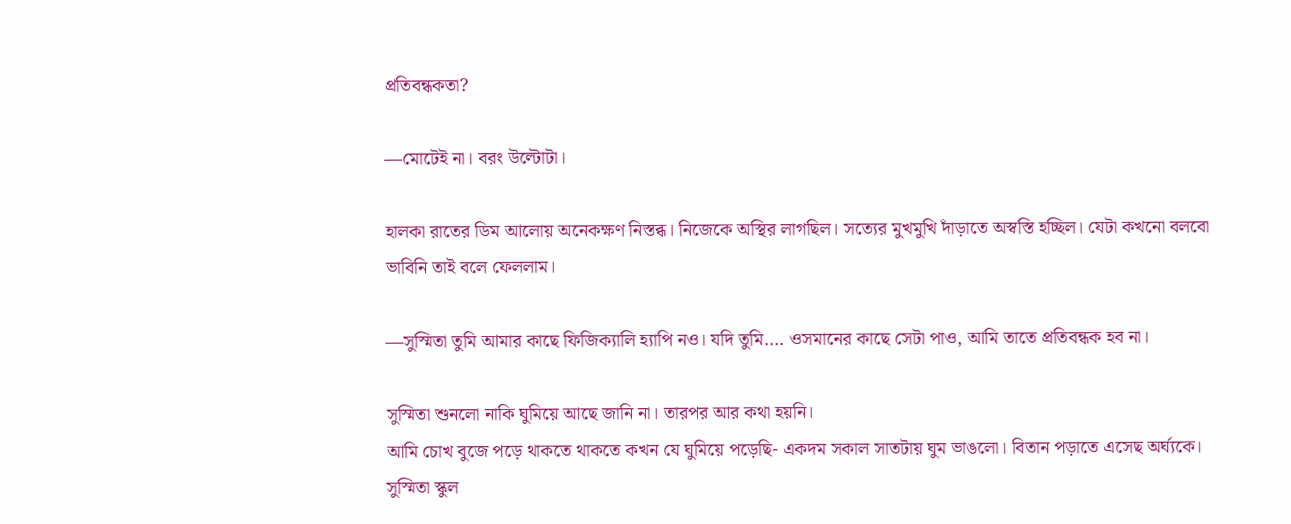প্রতিবন্ধকতা?

—মোটেই না। বরং উল্টোটা।

হালকা রাতের ডিম আলোয় অনেকক্ষণ নিস্তব্ধ। নিজেকে অস্থির লাগছিল। সত্যের মুখমুখি দাঁড়াতে অস্বস্তি হচ্ছিল। যেটা কখনো বলবো ভাবিনি তাই বলে ফেললাম।

—সুস্মিতা তুমি আমার কাছে ফিজিক্যালি হ্যাপি নও। যদি তুমি…. ওসমানের কাছে সেটা পাও, আমি তাতে প্রতিবন্ধক হব না।

সুস্মিতা শুনলো নাকি ঘুমিয়ে আছে জানি না। তারপর আর কথা হয়নি।
আমি চোখ বুজে পড়ে থাকতে থাকতে কখন যে ঘুমিয়ে পড়েছি- একদম সকাল সাতটায় ঘুম ভাঙলো। বিতান পড়াতে এসেছ অর্ঘ্যকে। সুস্মিতা স্কুল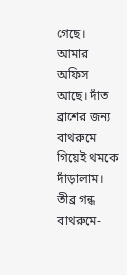গেছে। আমার অফিস আছে। দাঁত ব্রাশের জন্য বাথরুমে গিয়েই থমকে দাঁড়ালাম।
তীব্র গন্ধ বাথরুমে-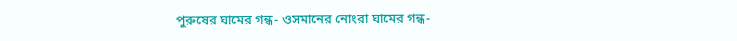পুরুষের ঘামের গন্ধ- ওসমানের নোংরা ঘামের গন্ধ-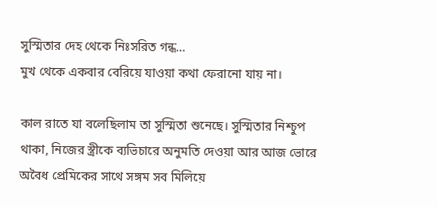সুস্মিতার দেহ থেকে নিঃসরিত গন্ধ…
মুখ থেকে একবার বেরিয়ে যাওয়া কথা ফেরানো যায় না।

কাল রাতে যা বলেছিলাম তা সুস্মিতা শুনেছে। সুস্মিতার নিশ্চুপ থাকা, নিজের স্ত্রীকে ব্যভিচারে অনুমতি দেওয়া আর আজ ভোরে অবৈধ প্রেমিকের সাথে সঙ্গম সব মিলিয়ে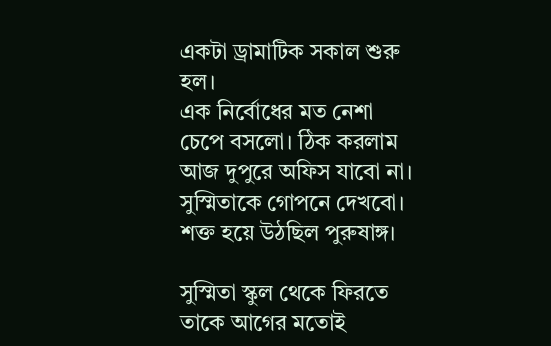একটা ড্রামাটিক সকাল শুরু হল।
এক নির্বোধের মত নেশা চেপে বসলো। ঠিক করলাম আজ দুপুরে অফিস যাবো না। সুস্মিতাকে গোপনে দেখবো। শক্ত হয়ে উঠছিল পুরুষাঙ্গ।

সুস্মিতা স্কুল থেকে ফিরতে তাকে আগের মতোই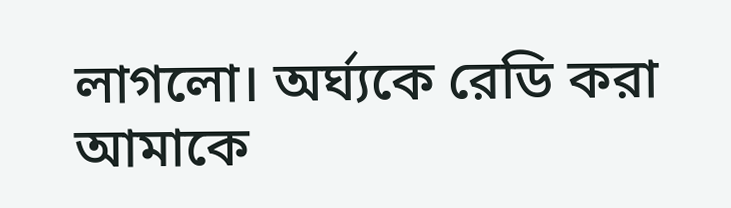লাগলো। অর্ঘ্যকে রেডি করা আমাকে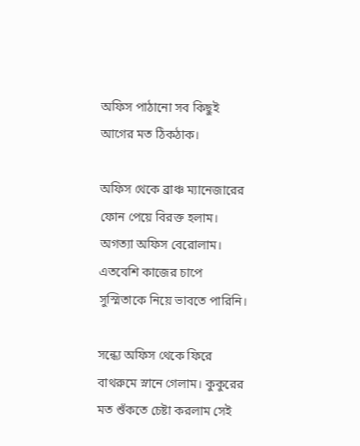অফিস পাঠানো সব কিছুই আগের মত ঠিকঠাক।

অফিস থেকে ব্রাঞ্চ ম্যানেজারের ফোন পেয়ে বিরক্ত হলাম। অগত্যা অফিস বেরোলাম। এতবেশি কাজের চাপে সুস্মিতাকে নিয়ে ভাবতে পারিনি।

সন্ধ্যে অফিস থেকে ফিরে বাথরুমে স্নানে গেলাম। কুকুরের মত শুঁকতে চেষ্টা করলাম সেই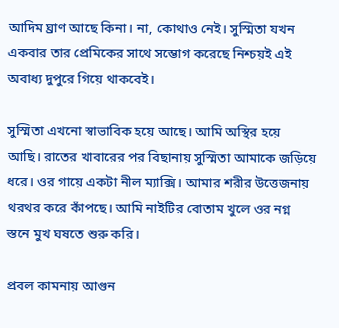আদিম ঘ্রাণ আছে কিনা। না, কোথাও নেই। সুস্মিতা যখন একবার তার প্রেমিকের সাথে সম্ভোগ করেছে নিশ্চয়ই এই অবাধ্য দুপুরে গিয়ে থাকবেই।

সুস্মিতা এখনো স্বাভাবিক হয়ে আছে। আমি অস্থির হয়ে আছি। রাতের খাবারের পর বিছানায় সুস্মিতা আমাকে জড়িয়ে ধরে। ওর গায়ে একটা নীল ম্যাক্সি। আমার শরীর উত্তেজনায় থরথর করে কাঁপছে। আমি নাইটির বোতাম খুলে ওর নগ্ন স্তনে মুখ ঘষতে শুরু করি।

প্রবল কামনায় আগুন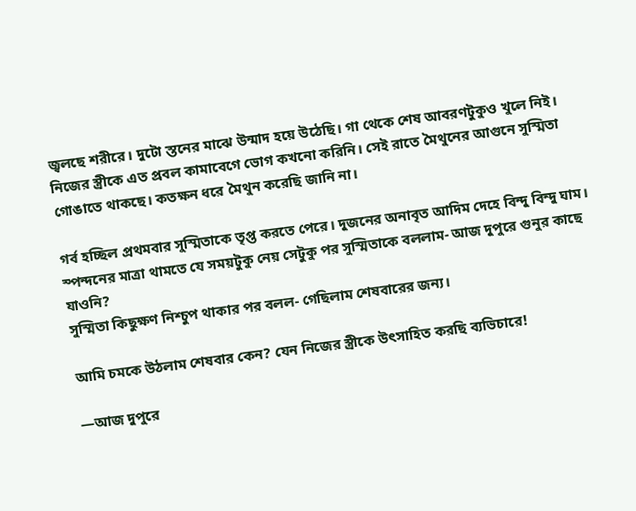জ্বলছে শরীরে। দুটো স্তনের মাঝে উন্মাদ হয়ে উঠেছি। গা থেকে শেষ আবরণটুকুও খুলে নিই। নিজের স্ত্রীকে এত প্রবল কামাবেগে ভোগ কখনো করিনি। সেই রাতে মৈথুনের আগুনে সুস্মিতা গোঙাতে থাকছে। কতক্ষন ধরে মৈথুন করেছি জানি না।

গর্ব হচ্ছিল প্রথমবার সুস্মিতাকে তৃপ্ত করতে পেরে। দুজনের অনাবৃত আদিম দেহে বিন্দু বিন্দু ঘাম।
স্পন্দনের মাত্রা থামতে যে সময়টুকু নেয় সেটুকু পর সুস্মিতাকে বললাম- আজ দুপুরে গুনুর কাছে যাওনি?
সুস্মিতা কিছুক্ষণ নিশ্চুপ থাকার পর বলল- গেছিলাম শেষবারের জন্য।

আমি চমকে উঠলাম শেষবার কেন? যেন নিজের স্ত্রীকে উৎসাহিত করছি ব্যভিচারে!

—আজ দুপুরে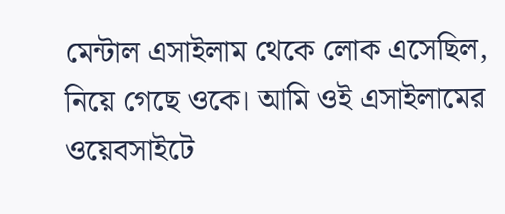মেন্টাল এসাইলাম থেকে লোক এসেছিল, নিয়ে গেছে ওকে। আমি ওই এসাইলামের ওয়েবসাইটে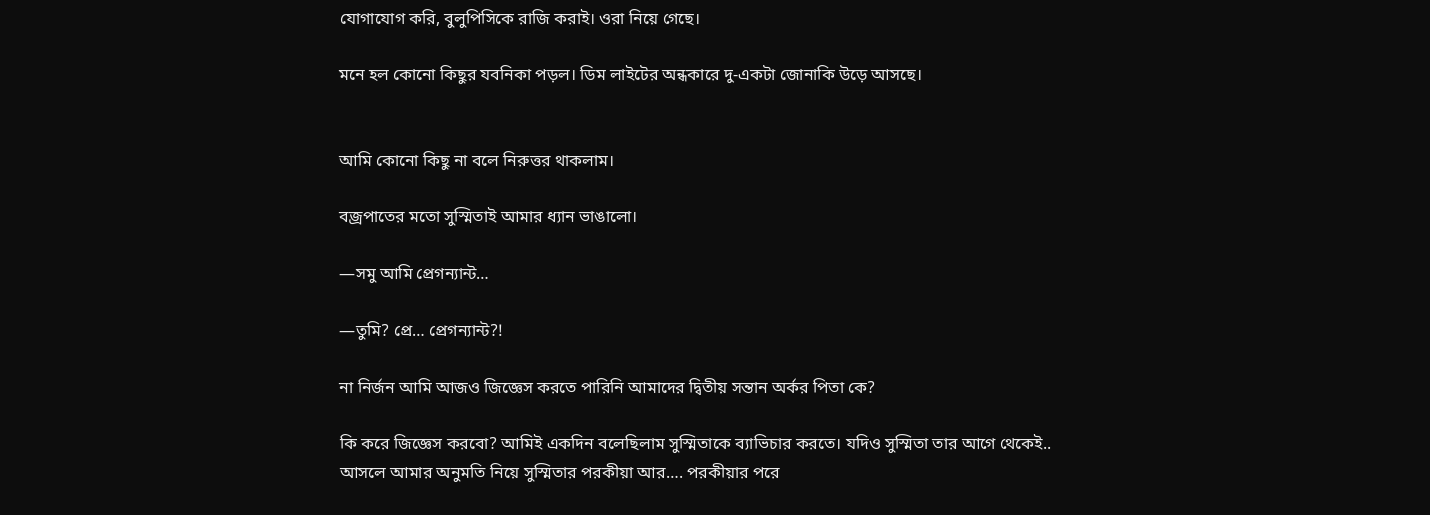যোগাযোগ করি, বুলুপিসিকে রাজি করাই। ওরা নিয়ে গেছে।

মনে হল কোনো কিছুর যবনিকা পড়ল। ডিম লাইটের অন্ধকারে দু-একটা জোনাকি উড়ে আসছে।


আমি কোনো কিছু না বলে নিরুত্তর থাকলাম।

বজ্রপাতের মতো সুস্মিতাই আমার ধ্যান ভাঙালো।

—সমু আমি প্রেগন্যান্ট…

—তুমি? প্রে… প্রেগন্যান্ট?!

না নির্জন আমি আজও জিজ্ঞেস করতে পারিনি আমাদের দ্বিতীয় সন্তান অর্কর পিতা কে?

কি করে জিজ্ঞেস করবো? আমিই একদিন বলেছিলাম সুস্মিতাকে ব্যাভিচার করতে। যদিও সুস্মিতা তার আগে থেকেই..
আসলে আমার অনুমতি নিয়ে সুস্মিতার পরকীয়া আর…. পরকীয়ার পরে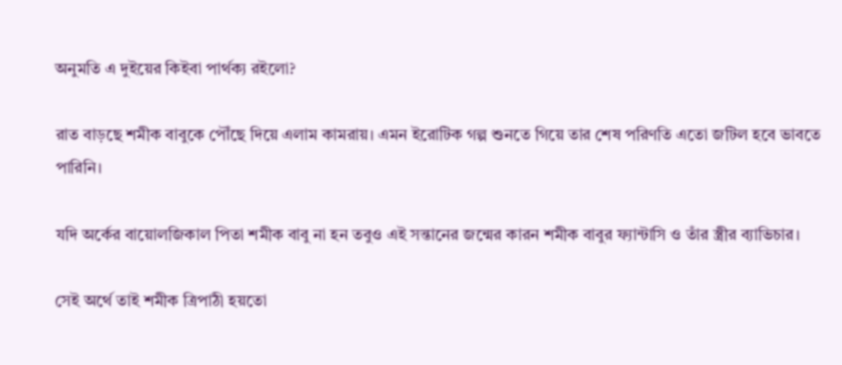অনুমতি এ দুইয়ের কিইবা পার্থক্য রইলো?

রাত বাড়ছে শমীক বাবুকে পৌঁছে দিয়ে এলাম কামরায়। এমন ইরোটিক গল্প শুনতে গিয়ে তার শেষ পরিণতি এতো জটিল হবে ভাবতে পারিনি।

যদি অর্কের বায়োলজিকাল পিতা শমীক বাবু না হন তবুও এই সন্তানের জন্মের কারন শমীক বাবুর ফ্যান্টাসি ও তাঁর স্ত্রীর ব্যাভিচার।

সেই অর্থে তাই শমীক ত্রিপাঠী হয়তো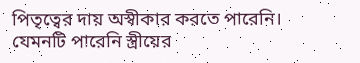পিতৃত্বের দায় অস্বীকার করতে পারেনি। যেমনটি পারেনি স্ত্রীয়ের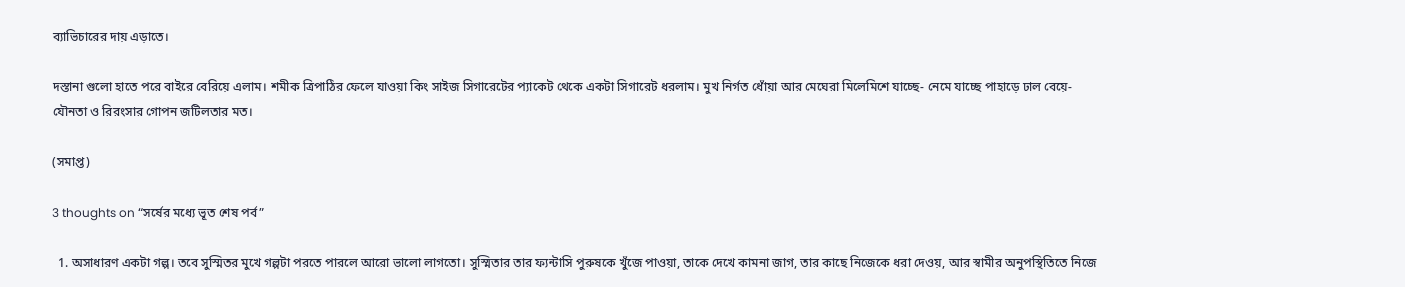ব্যাভিচারের দায় এড়াতে।

দস্তানা গুলো হাতে পরে বাইরে বেরিয়ে এলাম। শমীক ত্রিপাঠির ফেলে যাওয়া কিং সাইজ সিগারেটের প্যাকেট থেকে একটা সিগারেট ধরলাম। মুখ নির্গত ধোঁয়া আর মেঘেরা মিলেমিশে যাচ্ছে- নেমে যাচ্ছে পাহাড়ে ঢাল বেয়ে- যৌনতা ও রিরংসার গোপন জটিলতার মত।

(সমাপ্ত)

3 thoughts on “সর্ষের মধ্যে ভূত শেষ পর্ব”

  1. অসাধারণ একটা গল্প। তবে সুস্মিতর মুখে গল্পটা পরতে পারলে আরো ভালো লাগতো। সুস্মিতার তার ফ‍্যন্টাসি পুরুষকে খুঁজে পাওয়া, তাকে দেখে কামনা জাগ, তার কাছে নিজেকে ধরা দেওয়, আর স্বামীর অনুপস্থিতিতে নিজে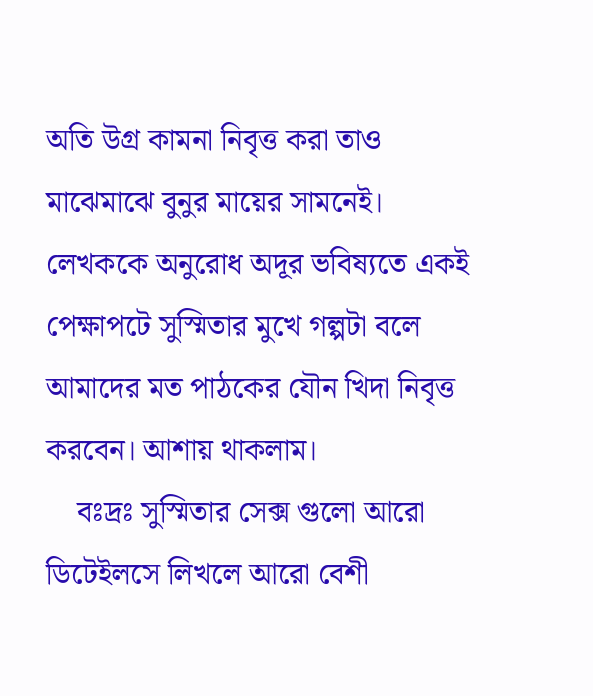অতি উগ্র কামনা নিবৃত্ত করা তাও মাঝেমাঝে বুনুর মায়ের সামনেই। লেখককে অনুরোধ অদূর ভবিষ্যতে একই পেক্ষাপটে সুস্মিতার মুখে গল্পটা বলে আমাদের মত পাঠকের যৌন খিদা নিবৃত্ত করবেন। আশায় থাকলাম।
    বঃদ্রঃ সুস্মিতার সেক্স গুলো আরো ডিটেইলসে লিখলে আরো বেশী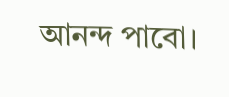আনন্দ পাবো।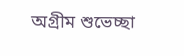অগ্ৰীম শুভেচ্ছা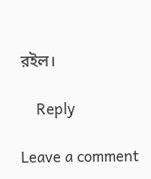রইল।

    Reply

Leave a comment